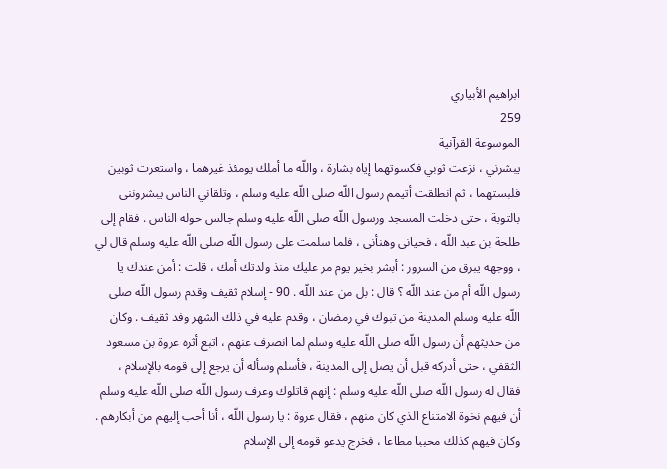ابراهيم الأبياري
259
الموسوعة القرآنية
يبشرني ، نزعت ثوبي فكسوتهما إياه بشارة ، واللّه ما أملك يومئذ غيرهما ، واستعرت ثوبين فلبستهما ، ثم انطلقت أتيمم رسول اللّه صلى اللّه عليه وسلم ، وتلقاني الناس يبشروننى بالتوبة ، حتى دخلت المسجد ورسول اللّه صلى اللّه عليه وسلم جالس حوله الناس . فقام إلى طلحة بن عبد اللّه ، فحيانى وهنأنى ، فلما سلمت على رسول اللّه صلى اللّه عليه وسلم قال لي ، ووجهه يبرق من السرور : أبشر بخير يوم مر عليك منذ ولدتك أمك ، قلت : أمن عندك يا رسول اللّه أم من عند اللّه ؟ قال : بل من عند اللّه . 90 - إسلام ثقيف وقدم رسول اللّه صلى اللّه عليه وسلم المدينة من تبوك في رمضان ، وقدم عليه في ذلك الشهر وفد ثقيف . وكان من حديثهم أن رسول اللّه صلى اللّه عليه وسلم لما انصرف عنهم ، اتبع أثره عروة بن مسعود الثقفي ، حتى أدركه قبل أن يصل إلى المدينة ، فأسلم وسأله أن يرجع إلى قومه بالإسلام ، فقال له رسول اللّه صلى اللّه عليه وسلم : إنهم قاتلوك وعرف رسول اللّه صلى اللّه عليه وسلم أن فيهم نخوة الامتناع الذي كان منهم ، فقال عروة : يا رسول اللّه ، أنا أحب إليهم من أبكارهم . وكان فيهم كذلك محببا مطاعا ، فخرج يدعو قومه إلى الإسلام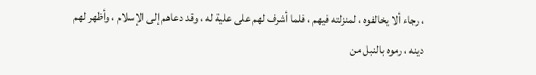، رجاء ألا يخالفوه ، لمنزلته فيهم ، فلما أشرف لهم على علية له ، وقد دعاهم إلى الإسلام ، وأظهر لهم دينه ، رموه بالنبل من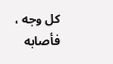كل وجه ، فأصابه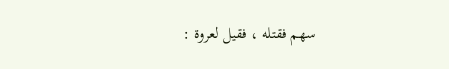سهم فقتله ، فقيل لعروة :